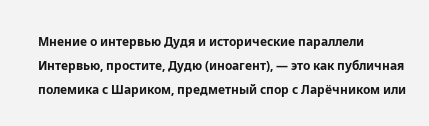Мнение о интервью Дудя и исторические параллели
Интервью, простите, Дудю (иноагент), — это как публичная полемика с Шариком, предметный спор с Ларёчником или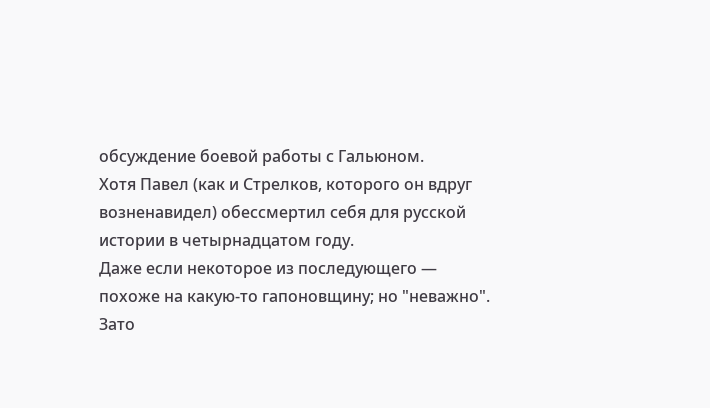обсуждение боевой работы с Гальюном.
Хотя Павел (как и Стрелков, которого он вдруг возненавидел) обессмертил себя для русской истории в четырнадцатом году.
Даже если некоторое из последующего — похоже на какую-то гапоновщину; но "неважно". Зато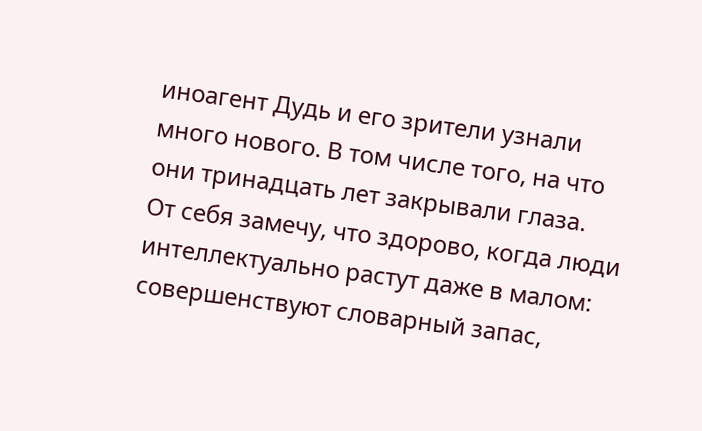иноагент Дудь и его зрители узнали много нового. В том числе того, на что они тринадцать лет закрывали глаза.
От себя замечу, что здорово, когда люди интеллектуально растут даже в малом: совершенствуют словарный запас,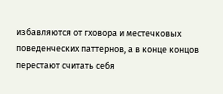избавляются от гховора и местечковых поведенческих паттернов, а в конце концов перестают считать себя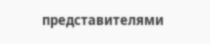представителями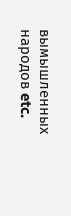вымышленных народов etc.